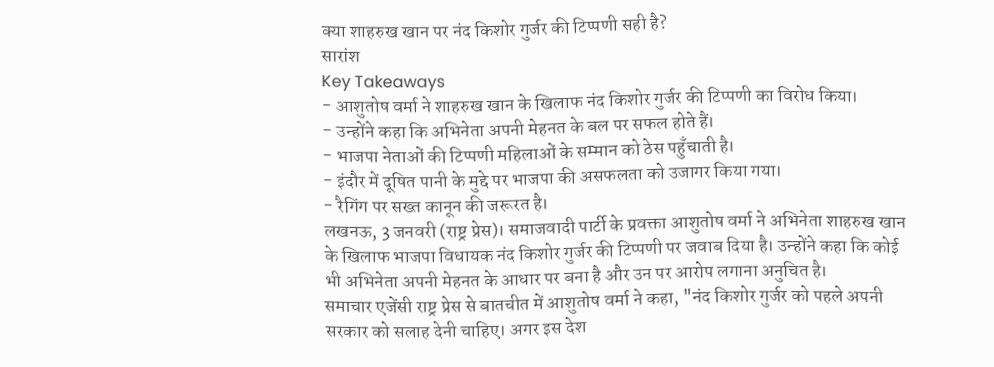क्या शाहरुख खान पर नंद किशोर गुर्जर की टिप्पणी सही है?
सारांश
Key Takeaways
- आशुतोष वर्मा ने शाहरुख खान के खिलाफ नंद किशोर गुर्जर की टिप्पणी का विरोध किया।
- उन्होंने कहा कि अभिनेता अपनी मेहनत के बल पर सफल होते हैं।
- भाजपा नेताओं की टिप्पणी महिलाओं के सम्मान को ठेस पहुँचाती है।
- इंदौर में दूषित पानी के मुद्दे पर भाजपा की असफलता को उजागर किया गया।
- रैगिंग पर सख्त कानून की जरूरत है।
लखनऊ, 3 जनवरी (राष्ट्र प्रेस)। समाजवादी पार्टी के प्रवक्ता आशुतोष वर्मा ने अभिनेता शाहरुख खान के खिलाफ भाजपा विधायक नंद किशोर गुर्जर की टिप्पणी पर जवाब दिया है। उन्होंने कहा कि कोई भी अभिनेता अपनी मेहनत के आधार पर बना है और उन पर आरोप लगाना अनुचित है।
समाचार एजेंसी राष्ट्र प्रेस से बातचीत में आशुतोष वर्मा ने कहा, "नंद किशोर गुर्जर को पहले अपनी सरकार को सलाह देनी चाहिए। अगर इस देश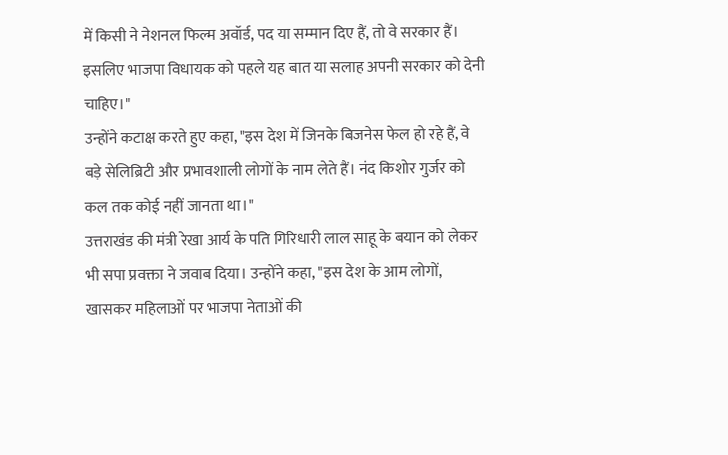में किसी ने नेशनल फिल्म अवॉर्ड, पद या सम्मान दिए हैं, तो वे सरकार हैं। इसलिए भाजपा विधायक को पहले यह बात या सलाह अपनी सरकार को देनी चाहिए।"
उन्होंने कटाक्ष करते हुए कहा, "इस देश में जिनके बिजनेस फेल हो रहे हैं, वे बड़े सेलिब्रिटी और प्रभावशाली लोगों के नाम लेते हैं। नंद किशोर गुर्जर को कल तक कोई नहीं जानता था।"
उत्तराखंड की मंत्री रेखा आर्य के पति गिरिधारी लाल साहू के बयान को लेकर भी सपा प्रवक्ता ने जवाब दिया। उन्होंने कहा, "इस देश के आम लोगों, खासकर महिलाओं पर भाजपा नेताओं की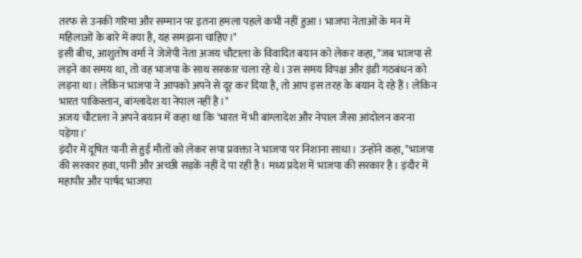तरफ से उनकी गरिमा और सम्मान पर इतना हमला पहले कभी नहीं हुआ। भाजपा नेताओं के मन में महिलाओं के बारे में क्या है, यह समझना चाहिए।"
इसी बीच, आशुतोष वर्मा ने जेजेपी नेता अजय चौटाला के विवादित बयान को लेकर कहा, "जब भाजपा से लड़ने का समय था, तो वह भाजपा के साथ सरकार चला रहे थे। उस समय विपक्ष और इंडी गठबंधन को लड़ना था। लेकिन भाजपा ने आपको अपने से दूर कर दिया है, तो आप इस तरह के बयान दे रहे हैं। लेकिन भारत पाकिस्तान, बांग्लादेश या नेपाल नहीं है।"
अजय चौटाला ने अपने बयान में कहा था कि 'भारत में भी बांग्लादेश और नेपाल जैसा आंदोलन करना पड़ेगा।'
इंदौर में दूषित पानी से हुई मौतों को लेकर सपा प्रवक्ता ने भाजपा पर निशाना साधा। उन्होंने कहा, "भाजपा की सरकार हवा, पानी और अच्छी सड़कें नहीं दे पा रही है। मध्य प्रदेश में भाजपा की सरकार है। इंदौर में महापौर और पार्षद भाजपा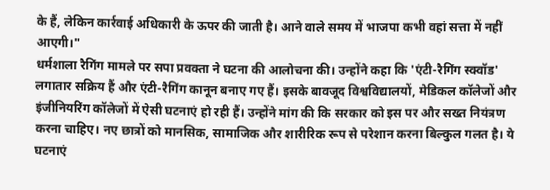के हैं, लेकिन कार्रवाई अधिकारी के ऊपर की जाती है। आने वाले समय में भाजपा कभी वहां सत्ता में नहीं आएगी।"
धर्मशाला रैगिंग मामले पर सपा प्रवक्ता ने घटना की आलोचना की। उन्होंने कहा कि 'एंटी-रैगिंग स्क्वॉड' लगातार सक्रिय हैं और एंटी-रैगिंग कानून बनाए गए हैं। इसके बावजूद विश्वविद्यालयों, मेडिकल कॉलेजों और इंजीनियरिंग कॉलेजों में ऐसी घटनाएं हो रही हैं। उन्होंने मांग की कि सरकार को इस पर और सख्त नियंत्रण करना चाहिए। नए छात्रों को मानसिक, सामाजिक और शारीरिक रूप से परेशान करना बिल्कुल गलत है। ये घटनाएं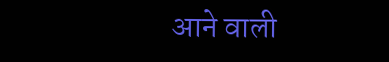आने वाली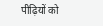पीढ़ियों को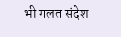भी गलत संदेश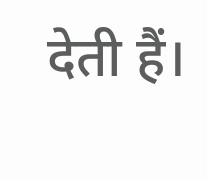देती हैं।